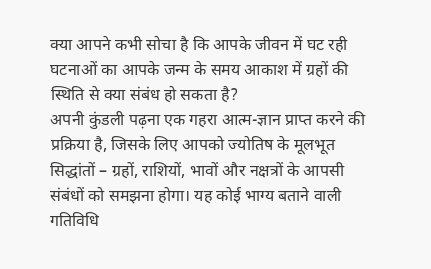क्या आपने कभी सोचा है कि आपके जीवन में घट रही घटनाओं का आपके जन्म के समय आकाश में ग्रहों की स्थिति से क्या संबंध हो सकता है?
अपनी कुंडली पढ़ना एक गहरा आत्म-ज्ञान प्राप्त करने की प्रक्रिया है, जिसके लिए आपको ज्योतिष के मूलभूत सिद्धांतों – ग्रहों, राशियों, भावों और नक्षत्रों के आपसी संबंधों को समझना होगा। यह कोई भाग्य बताने वाली गतिविधि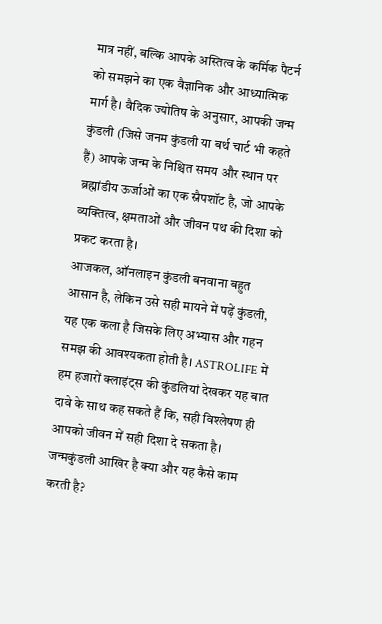मात्र नहीं, बल्कि आपके अस्तित्व के कर्मिक पैटर्न को समझने का एक वैज्ञानिक और आध्यात्मिक मार्ग है। वैदिक ज्योतिष के अनुसार, आपकी जन्म कुंडली (जिसे जनम कुंडली या बर्थ चार्ट भी कहते हैं) आपके जन्म के निश्चित समय और स्थान पर ब्रह्मांडीय ऊर्जाओं का एक स्नैपशॉट है, जो आपके व्यक्तित्व, क्षमताओं और जीवन पथ की दिशा को प्रकट करता है।
आजकल, ऑनलाइन कुंडली बनवाना बहुत आसान है, लेकिन उसे सही मायने में पढ़ें कुंडली, यह एक कला है जिसके लिए अभ्यास और गहन समझ की आवश्यकता होती है। ASTROLIFE में हम हजारों क्लाइंट्स की कुंडलियां देखकर यह बात दावे के साथ कह सकते हैं कि, सही विश्लेषण ही आपको जीवन में सही दिशा दे सकता है।
जन्मकुंडली आखिर है क्या और यह कैसे काम करती है?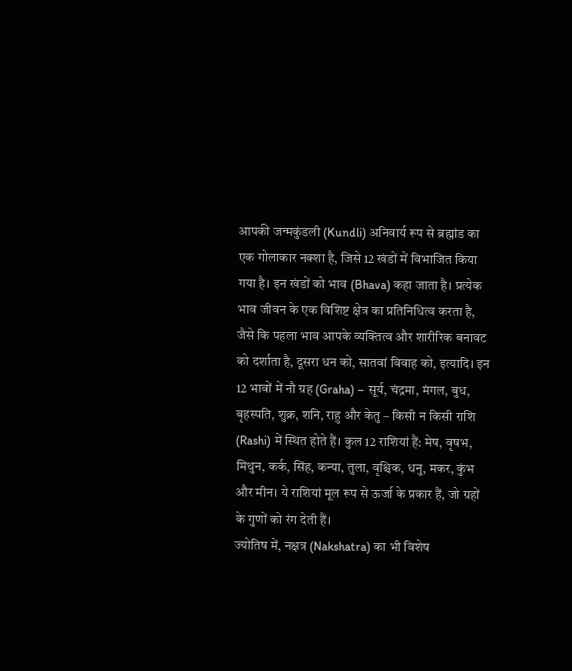आपकी जन्मकुंडली (Kundli) अनिवार्य रूप से ब्रह्मांड का एक गोलाकार नक्शा है, जिसे 12 खंडों में विभाजित किया गया है। इन खंडों को भाव (Bhava) कहा जाता है। प्रत्येक भाव जीवन के एक विशिष्ट क्षेत्र का प्रतिनिधित्व करता है, जैसे कि पहला भाव आपके व्यक्तित्व और शारीरिक बनावट को दर्शाता है, दूसरा धन को, सातवां विवाह को, इत्यादि। इन 12 भावों में नौ ग्रह (Graha) – सूर्य, चंद्रमा, मंगल, बुध, बृहस्पति, शुक्र, शनि, राहु और केतु – किसी न किसी राशि (Rashi) में स्थित होते हैं। कुल 12 राशियां हैं: मेष, वृषभ, मिथुन, कर्क, सिंह, कन्या, तुला, वृश्चिक, धनु, मकर, कुंभ और मीन। ये राशियां मूल रूप से ऊर्जा के प्रकार हैं, जो ग्रहों के गुणों को रंग देती हैं।
ज्योतिष में, नक्षत्र (Nakshatra) का भी विशेष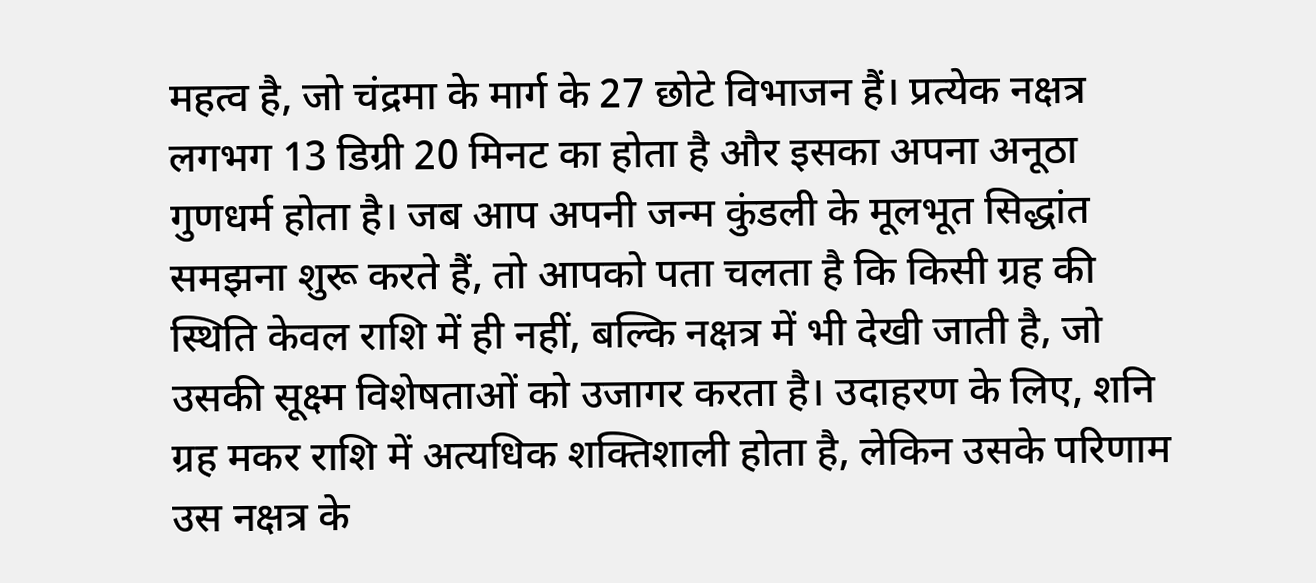महत्व है, जो चंद्रमा के मार्ग के 27 छोटे विभाजन हैं। प्रत्येक नक्षत्र लगभग 13 डिग्री 20 मिनट का होता है और इसका अपना अनूठा गुणधर्म होता है। जब आप अपनी जन्म कुंडली के मूलभूत सिद्धांत समझना शुरू करते हैं, तो आपको पता चलता है कि किसी ग्रह की स्थिति केवल राशि में ही नहीं, बल्कि नक्षत्र में भी देखी जाती है, जो उसकी सूक्ष्म विशेषताओं को उजागर करता है। उदाहरण के लिए, शनि ग्रह मकर राशि में अत्यधिक शक्तिशाली होता है, लेकिन उसके परिणाम उस नक्षत्र के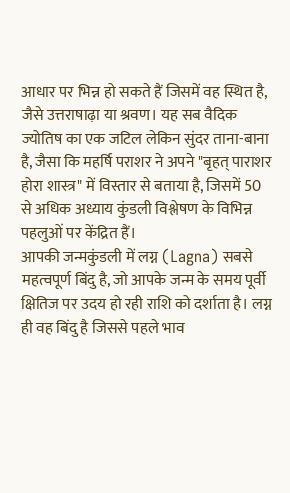आधार पर भिन्न हो सकते हैं जिसमें वह स्थित है, जैसे उत्तराषाढ़ा या श्रवण। यह सब वैदिक ज्योतिष का एक जटिल लेकिन सुंदर ताना-बाना है, जैसा कि महर्षि पराशर ने अपने "बृहत् पाराशर होरा शास्त्र" में विस्तार से बताया है, जिसमें 50 से अधिक अध्याय कुंडली विश्लेषण के विभिन्न पहलुओं पर केंद्रित हैं।
आपकी जन्मकुंडली में लग्न (Lagna) सबसे महत्वपूर्ण बिंदु है, जो आपके जन्म के समय पूर्वी क्षितिज पर उदय हो रही राशि को दर्शाता है। लग्न ही वह बिंदु है जिससे पहले भाव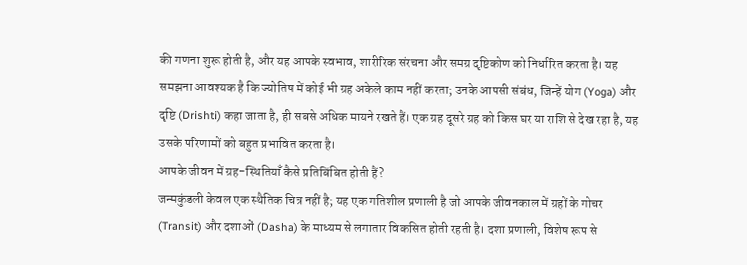की गणना शुरू होती है, और यह आपके स्वभाव, शारीरिक संरचना और समग्र दृष्टिकोण को निर्धारित करता है। यह समझना आवश्यक है कि ज्योतिष में कोई भी ग्रह अकेले काम नहीं करता; उनके आपसी संबंध, जिन्हें योग (Yoga) और दृष्टि (Drishti) कहा जाता है, ही सबसे अधिक मायने रखते हैं। एक ग्रह दूसरे ग्रह को किस घर या राशि से देख रहा है, यह उसके परिणामों को बहुत प्रभावित करता है।
आपके जीवन में ग्रह-स्थितियाँ कैसे प्रतिबिंबित होती हैं?
जन्मकुंडली केवल एक स्थैतिक चित्र नहीं है; यह एक गतिशील प्रणाली है जो आपके जीवनकाल में ग्रहों के गोचर (Transit) और दशाओं (Dasha) के माध्यम से लगातार विकसित होती रहती है। दशा प्रणाली, विशेष रूप से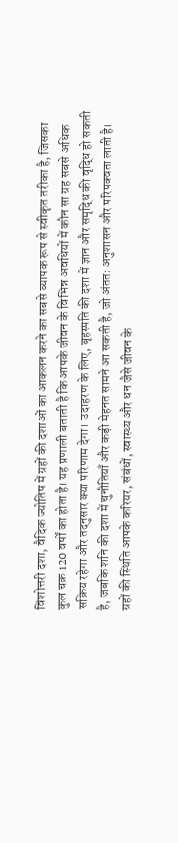विंशोत्तरी दशा, वैदिक ज्योतिष में ग्रहों की दशाओं का आकलन करने का सबसे व्यापक रूप से स्वीकृत तरीका है, जिसका कुल चक्र 120 वर्षों का होता है। यह प्रणाली बताती है कि आपके जीवन के विभिन्न अवधियों में कौन सा ग्रह सबसे अधिक सक्रिय रहेगा और तदनुसार क्या परिणाम देगा। उदाहरण के लिए, बृहस्पति की दशा में ज्ञान और समृद्धि की वृद्धि हो सकती है, जबकि शनि की दशा में चुनौतियाँ और कड़ी मेहनत सामने आ सकती है, जो अंततः अनुशासन और परिपक्वता लाती है।
ग्रहों की स्थिति आपके करियर, संबंधों, स्वास्थ्य और धन जैसे जीवन के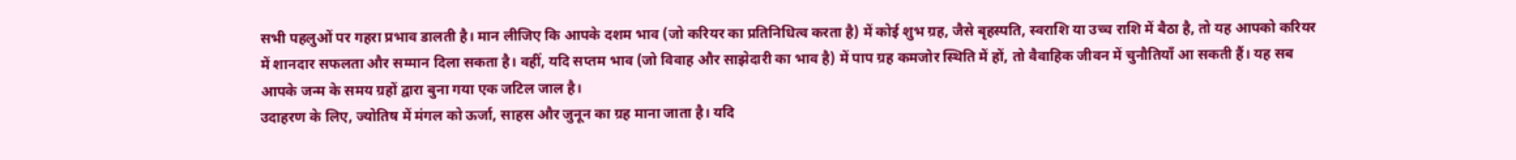सभी पहलुओं पर गहरा प्रभाव डालती है। मान लीजिए कि आपके दशम भाव (जो करियर का प्रतिनिधित्व करता है) में कोई शुभ ग्रह, जैसे बृहस्पति, स्वराशि या उच्च राशि में बैठा है, तो यह आपको करियर में शानदार सफलता और सम्मान दिला सकता है। वहीं, यदि सप्तम भाव (जो विवाह और साझेदारी का भाव है) में पाप ग्रह कमजोर स्थिति में हों, तो वैवाहिक जीवन में चुनौतियाँ आ सकती हैं। यह सब आपके जन्म के समय ग्रहों द्वारा बुना गया एक जटिल जाल है।
उदाहरण के लिए, ज्योतिष में मंगल को ऊर्जा, साहस और जुनून का ग्रह माना जाता है। यदि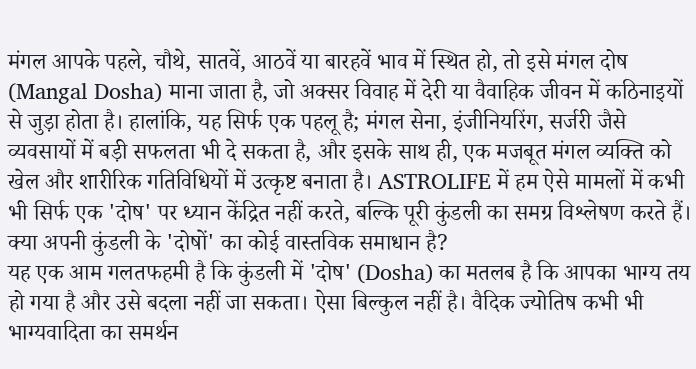मंगल आपके पहले, चौथे, सातवें, आठवें या बारहवें भाव में स्थित हो, तो इसे मंगल दोष (Mangal Dosha) माना जाता है, जो अक्सर विवाह में देरी या वैवाहिक जीवन में कठिनाइयों से जुड़ा होता है। हालांकि, यह सिर्फ एक पहलू है; मंगल सेना, इंजीनियरिंग, सर्जरी जैसे व्यवसायों में बड़ी सफलता भी दे सकता है, और इसके साथ ही, एक मजबूत मंगल व्यक्ति को खेल और शारीरिक गतिविधियों में उत्कृष्ट बनाता है। ASTROLIFE में हम ऐसे मामलों में कभी भी सिर्फ एक 'दोष' पर ध्यान केंद्रित नहीं करते, बल्कि पूरी कुंडली का समग्र विश्लेषण करते हैं।
क्या अपनी कुंडली के 'दोषों' का कोई वास्तविक समाधान है?
यह एक आम गलतफहमी है कि कुंडली में 'दोष' (Dosha) का मतलब है कि आपका भाग्य तय हो गया है और उसे बदला नहीं जा सकता। ऐसा बिल्कुल नहीं है। वैदिक ज्योतिष कभी भी भाग्यवादिता का समर्थन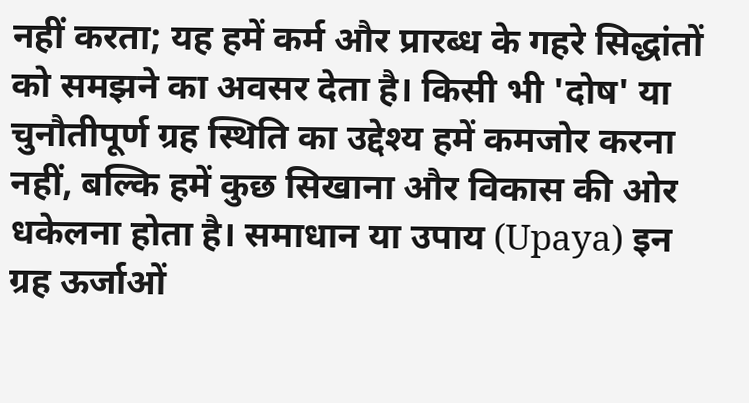नहीं करता; यह हमें कर्म और प्रारब्ध के गहरे सिद्धांतों को समझने का अवसर देता है। किसी भी 'दोष' या चुनौतीपूर्ण ग्रह स्थिति का उद्देश्य हमें कमजोर करना नहीं, बल्कि हमें कुछ सिखाना और विकास की ओर धकेलना होता है। समाधान या उपाय (Upaya) इन ग्रह ऊर्जाओं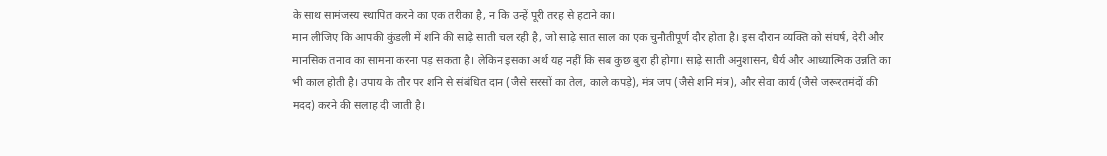के साथ सामंजस्य स्थापित करने का एक तरीका है, न कि उन्हें पूरी तरह से हटाने का।
मान लीजिए कि आपकी कुंडली में शनि की साढ़े साती चल रही है, जो साढ़े सात साल का एक चुनौतीपूर्ण दौर होता है। इस दौरान व्यक्ति को संघर्ष, देरी और मानसिक तनाव का सामना करना पड़ सकता है। लेकिन इसका अर्थ यह नहीं कि सब कुछ बुरा ही होगा। साढ़े साती अनुशासन, धैर्य और आध्यात्मिक उन्नति का भी काल होती है। उपाय के तौर पर शनि से संबंधित दान (जैसे सरसों का तेल, काले कपड़े), मंत्र जप (जैसे शनि मंत्र), और सेवा कार्य (जैसे जरूरतमंदों की मदद) करने की सलाह दी जाती है।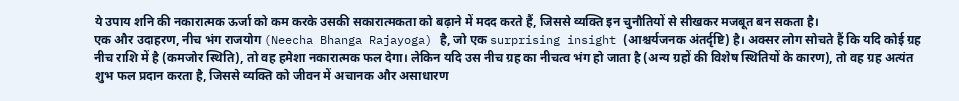ये उपाय शनि की नकारात्मक ऊर्जा को कम करके उसकी सकारात्मकता को बढ़ाने में मदद करते हैं, जिससे व्यक्ति इन चुनौतियों से सीखकर मजबूत बन सकता है।
एक और उदाहरण, नीच भंग राजयोग (Neecha Bhanga Rajayoga) है, जो एक surprising insight (आश्चर्यजनक अंतर्दृष्टि) है। अक्सर लोग सोचते हैं कि यदि कोई ग्रह नीच राशि में है (कमजोर स्थिति), तो वह हमेशा नकारात्मक फल देगा। लेकिन यदि उस नीच ग्रह का नीचत्व भंग हो जाता है (अन्य ग्रहों की विशेष स्थितियों के कारण), तो वह ग्रह अत्यंत शुभ फल प्रदान करता है, जिससे व्यक्ति को जीवन में अचानक और असाधारण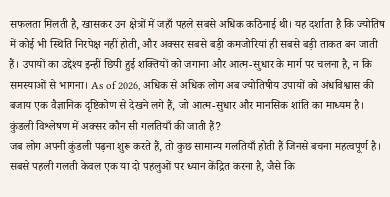सफलता मिलती है, खासकर उन क्षेत्रों में जहाँ पहले सबसे अधिक कठिनाई थी। यह दर्शाता है कि ज्योतिष में कोई भी स्थिति निरपेक्ष नहीं होती, और अक्सर सबसे बड़ी कमजोरियां ही सबसे बड़ी ताकत बन जाती हैं। उपायों का उद्देश्य इन्हीं छिपी हुई शक्तियों को जगाना और आत्म-सुधार के मार्ग पर चलना है, न कि समस्याओं से भागना। As of 2026, अधिक से अधिक लोग अब ज्योतिषीय उपायों को अंधविश्वास की बजाय एक वैज्ञानिक दृष्टिकोण से देखने लगे हैं, जो आत्म-सुधार और मानसिक शांति का माध्यम है।
कुंडली विश्लेषण में अक्सर कौन सी गलतियाँ की जाती हैं?
जब लोग अपनी कुंडली पढ़ना शुरू करते हैं, तो कुछ सामान्य गलतियाँ होती हैं जिनसे बचना महत्वपूर्ण है। सबसे पहली गलती केवल एक या दो पहलुओं पर ध्यान केंद्रित करना है, जैसे कि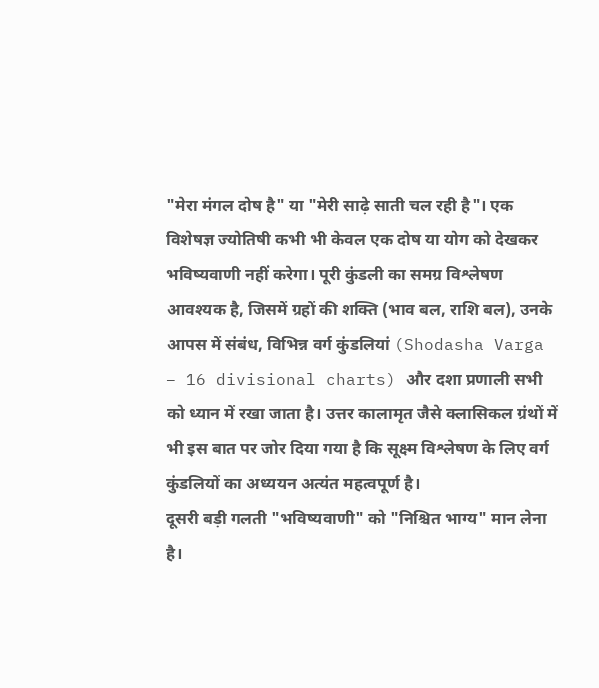"मेरा मंगल दोष है" या "मेरी साढ़े साती चल रही है"। एक विशेषज्ञ ज्योतिषी कभी भी केवल एक दोष या योग को देखकर भविष्यवाणी नहीं करेगा। पूरी कुंडली का समग्र विश्लेषण आवश्यक है, जिसमें ग्रहों की शक्ति (भाव बल, राशि बल), उनके आपस में संबंध, विभिन्न वर्ग कुंडलियां (Shodasha Varga – 16 divisional charts) और दशा प्रणाली सभी को ध्यान में रखा जाता है। उत्तर कालामृत जैसे क्लासिकल ग्रंथों में भी इस बात पर जोर दिया गया है कि सूक्ष्म विश्लेषण के लिए वर्ग कुंडलियों का अध्ययन अत्यंत महत्वपूर्ण है।
दूसरी बड़ी गलती "भविष्यवाणी" को "निश्चित भाग्य" मान लेना है।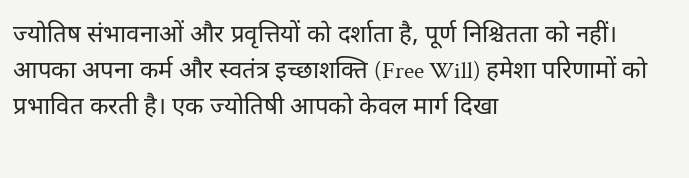ज्योतिष संभावनाओं और प्रवृत्तियों को दर्शाता है, पूर्ण निश्चितता को नहीं। आपका अपना कर्म और स्वतंत्र इच्छाशक्ति (Free Will) हमेशा परिणामों को प्रभावित करती है। एक ज्योतिषी आपको केवल मार्ग दिखा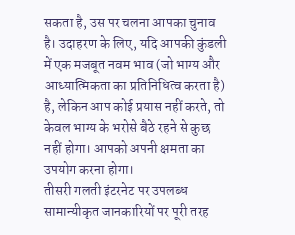सकता है, उस पर चलना आपका चुनाव है। उदाहरण के लिए, यदि आपकी कुंडली में एक मजबूत नवम भाव (जो भाग्य और आध्यात्मिकता का प्रतिनिधित्व करता है) है, लेकिन आप कोई प्रयास नहीं करते, तो केवल भाग्य के भरोसे बैठे रहने से कुछ नहीं होगा। आपको अपनी क्षमता का उपयोग करना होगा।
तीसरी गलती इंटरनेट पर उपलब्ध सामान्यीकृत जानकारियों पर पूरी तरह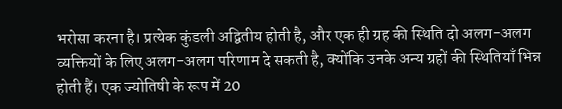भरोसा करना है। प्रत्येक कुंडली अद्वितीय होती है, और एक ही ग्रह की स्थिति दो अलग-अलग व्यक्तियों के लिए अलग-अलग परिणाम दे सकती है, क्योंकि उनके अन्य ग्रहों की स्थितियाँ भिन्न होती हैं। एक ज्योतिषी के रूप में 20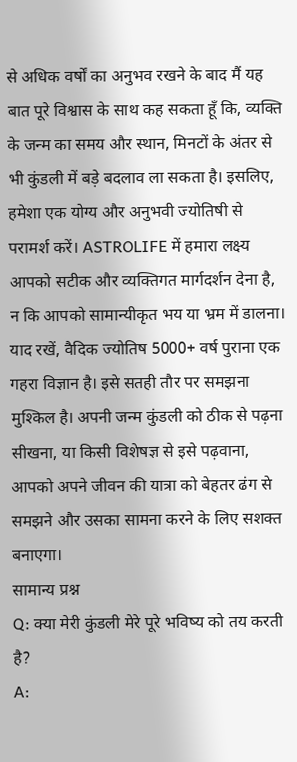से अधिक वर्षों का अनुभव रखने के बाद मैं यह बात पूरे विश्वास के साथ कह सकता हूँ कि, व्यक्ति के जन्म का समय और स्थान, मिनटों के अंतर से भी कुंडली में बड़े बदलाव ला सकता है। इसलिए, हमेशा एक योग्य और अनुभवी ज्योतिषी से परामर्श करें। ASTROLIFE में हमारा लक्ष्य आपको सटीक और व्यक्तिगत मार्गदर्शन देना है, न कि आपको सामान्यीकृत भय या भ्रम में डालना।
याद रखें, वैदिक ज्योतिष 5000+ वर्ष पुराना एक गहरा विज्ञान है। इसे सतही तौर पर समझना मुश्किल है। अपनी जन्म कुंडली को ठीक से पढ़ना सीखना, या किसी विशेषज्ञ से इसे पढ़वाना, आपको अपने जीवन की यात्रा को बेहतर ढंग से समझने और उसका सामना करने के लिए सशक्त बनाएगा।
सामान्य प्रश्न
Q: क्या मेरी कुंडली मेरे पूरे भविष्य को तय करती है?
A: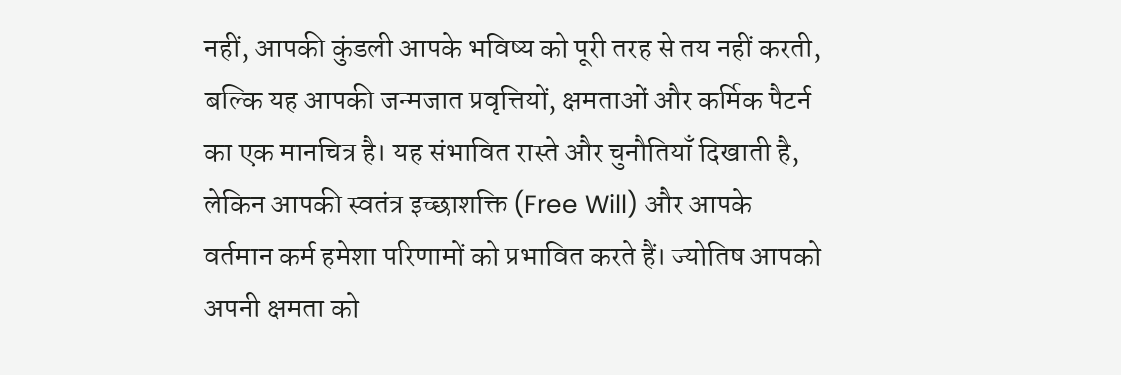नहीं, आपकी कुंडली आपके भविष्य को पूरी तरह से तय नहीं करती, बल्कि यह आपकी जन्मजात प्रवृत्तियों, क्षमताओं और कर्मिक पैटर्न का एक मानचित्र है। यह संभावित रास्ते और चुनौतियाँ दिखाती है, लेकिन आपकी स्वतंत्र इच्छाशक्ति (Free Will) और आपके वर्तमान कर्म हमेशा परिणामों को प्रभावित करते हैं। ज्योतिष आपको अपनी क्षमता को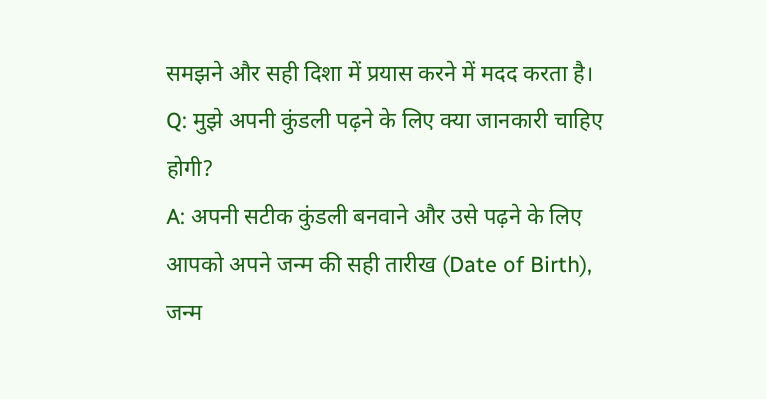समझने और सही दिशा में प्रयास करने में मदद करता है।
Q: मुझे अपनी कुंडली पढ़ने के लिए क्या जानकारी चाहिए होगी?
A: अपनी सटीक कुंडली बनवाने और उसे पढ़ने के लिए आपको अपने जन्म की सही तारीख (Date of Birth), जन्म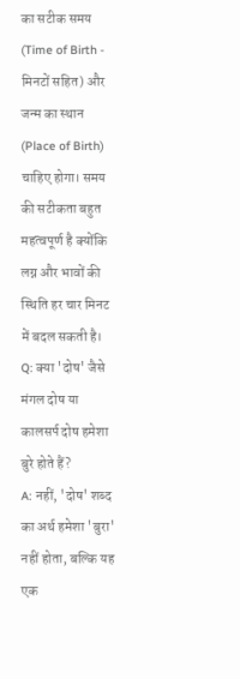का सटीक समय (Time of Birth - मिनटों सहित) और जन्म का स्थान (Place of Birth) चाहिए होगा। समय की सटीकता बहुत महत्वपूर्ण है क्योंकि लग्न और भावों की स्थिति हर चार मिनट में बदल सकती है।
Q: क्या 'दोष' जैसे मंगल दोष या कालसर्प दोष हमेशा बुरे होते हैं?
A: नहीं, 'दोष' शब्द का अर्थ हमेशा 'बुरा' नहीं होता, बल्कि यह एक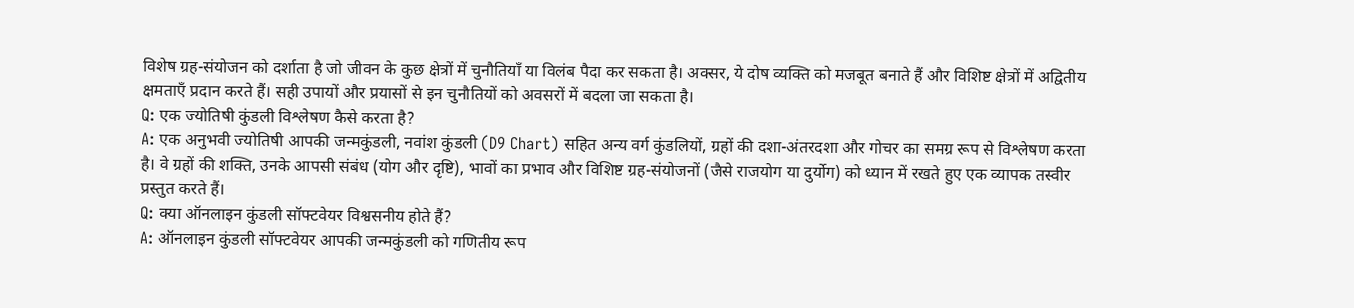विशेष ग्रह-संयोजन को दर्शाता है जो जीवन के कुछ क्षेत्रों में चुनौतियाँ या विलंब पैदा कर सकता है। अक्सर, ये दोष व्यक्ति को मजबूत बनाते हैं और विशिष्ट क्षेत्रों में अद्वितीय क्षमताएँ प्रदान करते हैं। सही उपायों और प्रयासों से इन चुनौतियों को अवसरों में बदला जा सकता है।
Q: एक ज्योतिषी कुंडली विश्लेषण कैसे करता है?
A: एक अनुभवी ज्योतिषी आपकी जन्मकुंडली, नवांश कुंडली (D9 Chart) सहित अन्य वर्ग कुंडलियों, ग्रहों की दशा-अंतरदशा और गोचर का समग्र रूप से विश्लेषण करता है। वे ग्रहों की शक्ति, उनके आपसी संबंध (योग और दृष्टि), भावों का प्रभाव और विशिष्ट ग्रह-संयोजनों (जैसे राजयोग या दुर्योग) को ध्यान में रखते हुए एक व्यापक तस्वीर प्रस्तुत करते हैं।
Q: क्या ऑनलाइन कुंडली सॉफ्टवेयर विश्वसनीय होते हैं?
A: ऑनलाइन कुंडली सॉफ्टवेयर आपकी जन्मकुंडली को गणितीय रूप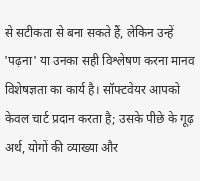से सटीकता से बना सकते हैं, लेकिन उन्हें 'पढ़ना' या उनका सही विश्लेषण करना मानव विशेषज्ञता का कार्य है। सॉफ्टवेयर आपको केवल चार्ट प्रदान करता है; उसके पीछे के गूढ़ अर्थ, योगों की व्याख्या और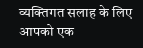व्यक्तिगत सलाह के लिए आपको एक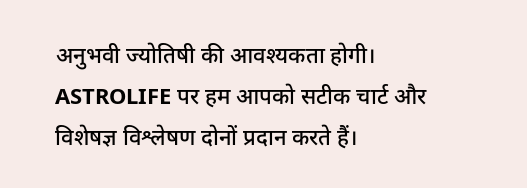अनुभवी ज्योतिषी की आवश्यकता होगी। ASTROLIFE पर हम आपको सटीक चार्ट और विशेषज्ञ विश्लेषण दोनों प्रदान करते हैं।